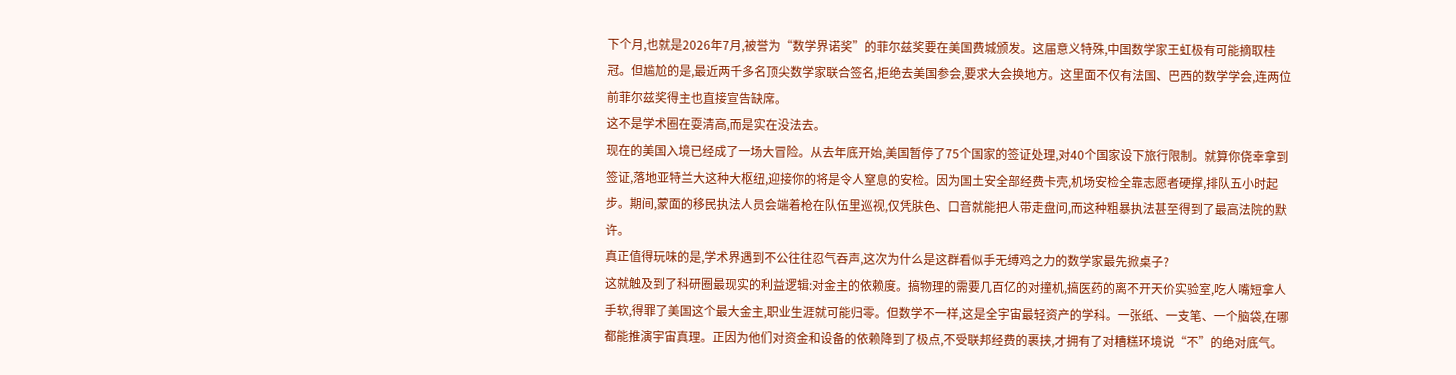下个月,也就是2026年7月,被誉为“数学界诺奖”的菲尔兹奖要在美国费城颁发。这届意义特殊,中国数学家王虹极有可能摘取桂冠。但尴尬的是,最近两千多名顶尖数学家联合签名,拒绝去美国参会,要求大会换地方。这里面不仅有法国、巴西的数学学会,连两位前菲尔兹奖得主也直接宣告缺席。
这不是学术圈在耍清高,而是实在没法去。
现在的美国入境已经成了一场大冒险。从去年底开始,美国暂停了75个国家的签证处理,对40个国家设下旅行限制。就算你侥幸拿到签证,落地亚特兰大这种大枢纽,迎接你的将是令人窒息的安检。因为国土安全部经费卡壳,机场安检全靠志愿者硬撑,排队五小时起步。期间,蒙面的移民执法人员会端着枪在队伍里巡视,仅凭肤色、口音就能把人带走盘问,而这种粗暴执法甚至得到了最高法院的默许。
真正值得玩味的是,学术界遇到不公往往忍气吞声,这次为什么是这群看似手无缚鸡之力的数学家最先掀桌子?
这就触及到了科研圈最现实的利益逻辑:对金主的依赖度。搞物理的需要几百亿的对撞机,搞医药的离不开天价实验室,吃人嘴短拿人手软,得罪了美国这个最大金主,职业生涯就可能归零。但数学不一样,这是全宇宙最轻资产的学科。一张纸、一支笔、一个脑袋,在哪都能推演宇宙真理。正因为他们对资金和设备的依赖降到了极点,不受联邦经费的裹挟,才拥有了对糟糕环境说“不”的绝对底气。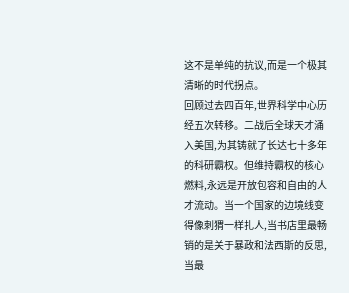这不是单纯的抗议,而是一个极其清晰的时代拐点。
回顾过去四百年,世界科学中心历经五次转移。二战后全球天才涌入美国,为其铸就了长达七十多年的科研霸权。但维持霸权的核心燃料,永远是开放包容和自由的人才流动。当一个国家的边境线变得像刺猬一样扎人,当书店里最畅销的是关于暴政和法西斯的反思,当最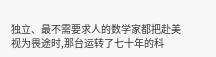独立、最不需要求人的数学家都把赴美视为畏途时,那台运转了七十年的科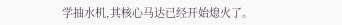学抽水机,其核心马达已经开始熄火了。